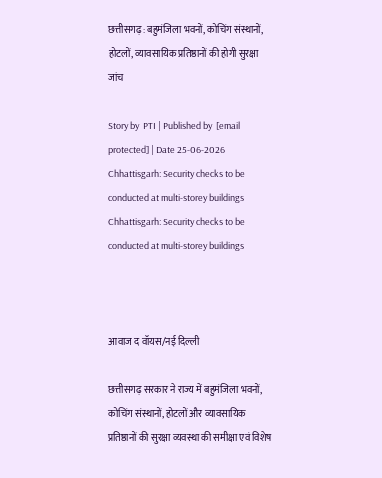छत्तीसगढ़: बहुमंजिला भवनों, कोचिंग संस्थानों, होटलों, व्यावसायिक प्रतिष्ठानों की होगी सुरक्षा जांच

Story by  PTI | Published by  [email protected] | Date 25-06-2026
Chhattisgarh: Security checks to be conducted at multi-storey buildings
Chhattisgarh: Security checks to be conducted at multi-storey buildings



आवाज द वॉयस/नई दिल्ली

छत्तीसगढ़ सरकार ने राज्य में बहुमंजिला भवनों, कोचिंग संस्थानों, होटलों और व्यावसायिक प्रतिष्ठानों की सुरक्षा व्यवस्था की समीक्षा एवं विशेष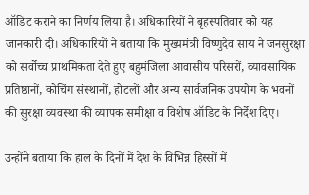ऑडिट कराने का निर्णय लिया है। अधिकारियों ने बृहस्पतिवार को यह जानकारी दी। अधिकारियों ने बताया कि मुख्यमंत्री विष्णुदेव साय ने जनसुरक्षा को सर्वोच्च प्राथमिकता देते हुए बहुमंजिला आवासीय परिसरों, व्यावसायिक प्रतिष्ठानों, कोचिंग संस्थानों, होटलों और अन्य सार्वजनिक उपयोग के भवनों की सुरक्षा व्यवस्था की व्यापक समीक्षा व विशेष ऑडिट के निर्देश दिए।

उन्होंने बताया कि हाल के दिनों में देश के विभिन्न हिस्सों में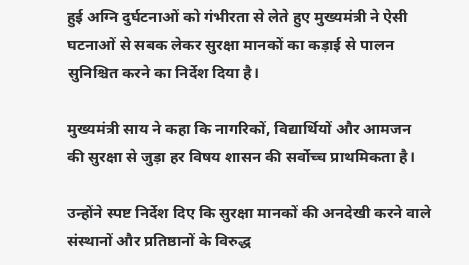हुई अग्नि दुर्घटनाओं को गंभीरता से लेते हुए मुख्यमंत्री ने ऐसी घटनाओं से सबक लेकर सुरक्षा मानकों का कड़ाई से पालन सुनिश्चित करने का निर्देश दिया है।

मुख्यमंत्री साय ने कहा कि नागरिकों, विद्यार्थियों और आमजन की सुरक्षा से जुड़ा हर विषय शासन की सर्वोच्च प्राथमिकता है।

उन्होंने स्पष्ट निर्देश दिए कि सुरक्षा मानकों की अनदेखी करने वाले संस्थानों और प्रतिष्ठानों के विरुद्ध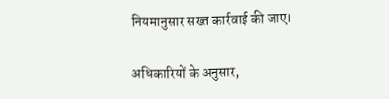नियमानुसार सख्त कार्रवाई की जाए।

अधिकारियों के अनुसार,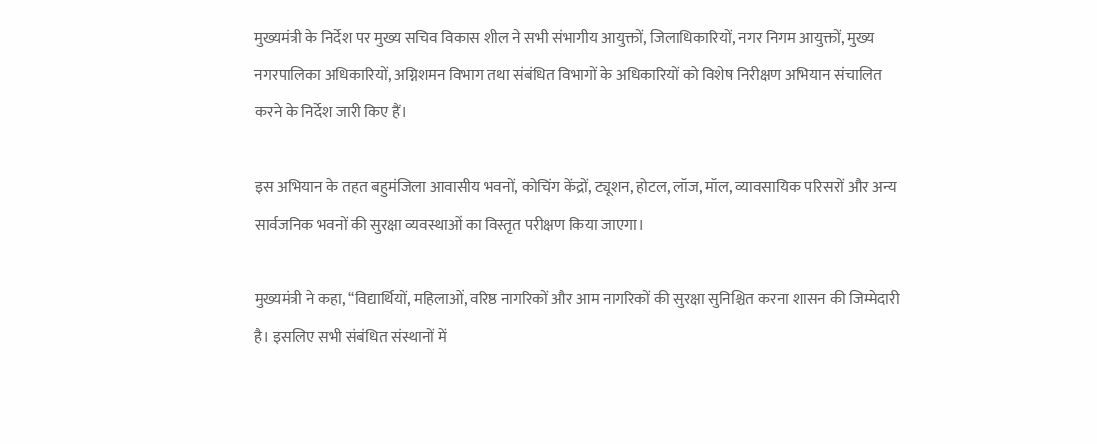मुख्यमंत्री के निर्देश पर मुख्य सचिव विकास शील ने सभी संभागीय आयुक्तों, जिलाधिकारियों, नगर निगम आयुक्तों, मुख्य नगरपालिका अधिकारियों, अग्निशमन विभाग तथा संबंधित विभागों के अधिकारियों को विशेष निरीक्षण अभियान संचालित करने के निर्देश जारी किए हैं।

इस अभियान के तहत बहुमंजिला आवासीय भवनों, कोचिंग केंद्रों, ट्यूशन, होटल, लॉज, मॉल, व्यावसायिक परिसरों और अन्य सार्वजनिक भवनों की सुरक्षा व्यवस्थाओं का विस्तृत परीक्षण किया जाएगा।

मुख्यमंत्री ने कहा, ‘‘विद्यार्थियों, महिलाओं, वरिष्ठ नागरिकों और आम नागरिकों की सुरक्षा सुनिश्चित करना शासन की जिम्मेदारी है। इसलिए सभी संबंधित संस्थानों में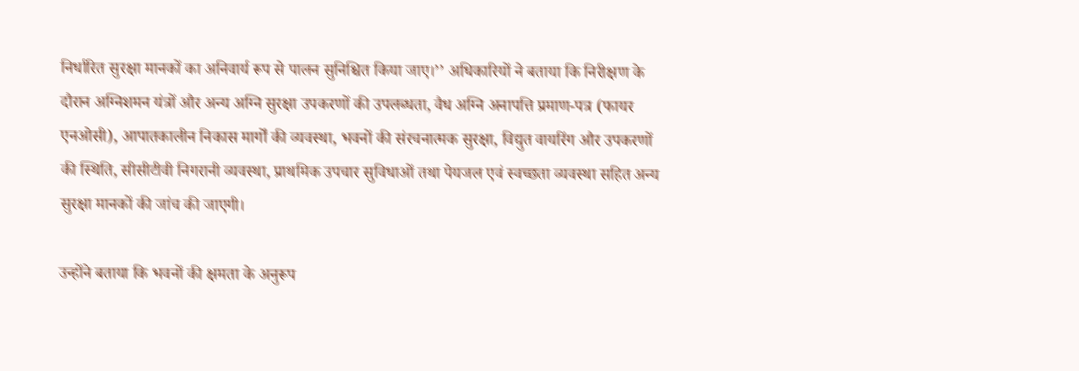निर्धारित सुरक्षा मानकों का अनिवार्य रूप से पालन सुनिश्चित किया जाए।’’ अधिकारियों ने बताया कि निरीक्षण के दौरान अग्निशमन यंत्रों और अन्य अग्नि सुरक्षा उपकरणों की उपलब्धता, वैध अग्नि अनापत्ति प्रमाण-पत्र (फायर एनओसी), आपातकालीन निकास मार्गों की व्यवस्था, भवनों की संरचनात्मक सुरक्षा, विद्युत वायरिंग और उपकरणों की स्थिति, सीसीटीवी निगरानी व्यवस्था, प्राथमिक उपचार सुविधाओं तथा पेयजल एवं स्वच्छता व्यवस्था सहित अन्य सुरक्षा मानकों की जांच की जाएगी।

उन्होंने बताया कि भवनों की क्षमता के अनुरूप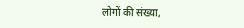लोगों की संख्या,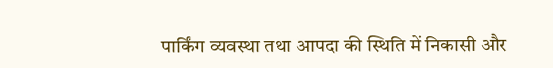पार्किंग व्यवस्था तथा आपदा की स्थिति में निकासी और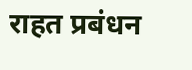राहत प्रबंधन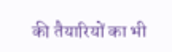की तैयारियों का भी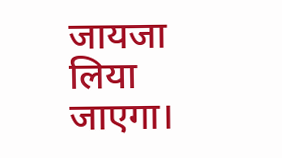जायजा लिया जाएगा।